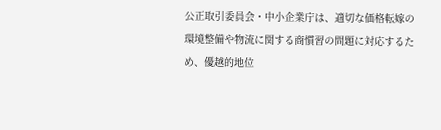公正取引委員会・中小企業庁は、適切な価格転嫁の環境整備や物流に関する商慣習の問題に対応するため、優越的地位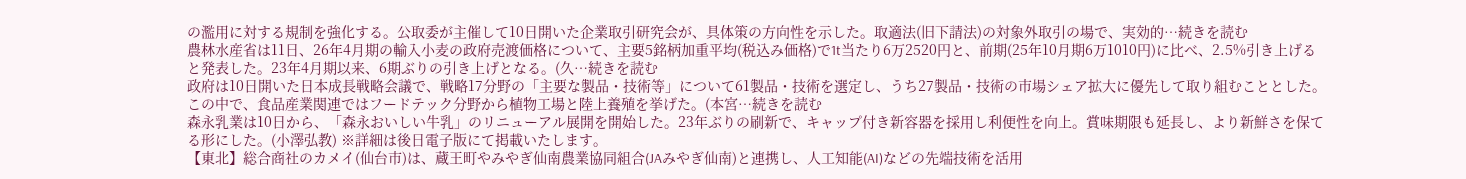の濫用に対する規制を強化する。公取委が主催して10日開いた企業取引研究会が、具体策の方向性を示した。取適法(旧下請法)の対象外取引の場で、実効的…続きを読む
農林水産省は11日、26年4月期の輸入小麦の政府売渡価格について、主要5銘柄加重平均(税込み価格)で1t当たり6万2520円と、前期(25年10月期6万1010円)に比べ、2.5%引き上げると発表した。23年4月期以来、6期ぶりの引き上げとなる。(久…続きを読む
政府は10日開いた日本成長戦略会議で、戦略17分野の「主要な製品・技術等」について61製品・技術を選定し、うち27製品・技術の市場シェア拡大に優先して取り組むこととした。この中で、食品産業関連ではフードテック分野から植物工場と陸上養殖を挙げた。(本宮…続きを読む
森永乳業は10日から、「森永おいしい牛乳」のリニューアル展開を開始した。23年ぶりの刷新で、キャップ付き新容器を採用し利便性を向上。賞味期限も延長し、より新鮮さを保てる形にした。(小澤弘教) ※詳細は後日電子版にて掲載いたします。
【東北】総合商社のカメイ(仙台市)は、蔵王町やみやぎ仙南農業協同組合(JAみやぎ仙南)と連携し、人工知能(AI)などの先端技術を活用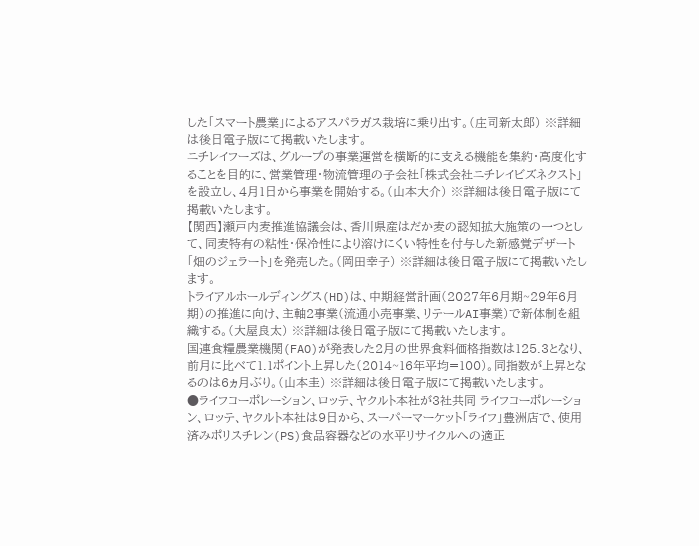した「スマート農業」によるアスパラガス栽培に乗り出す。(庄司新太郎) ※詳細は後日電子版にて掲載いたします。
ニチレイフーズは、グループの事業運営を横断的に支える機能を集約・高度化することを目的に、営業管理・物流管理の子会社「株式会社ニチレイビズネクスト」を設立し、4月1日から事業を開始する。(山本大介) ※詳細は後日電子版にて掲載いたします。
【関西】瀬戸内麦推進協議会は、香川県産はだか麦の認知拡大施策の一つとして、同麦特有の粘性・保冷性により溶けにくい特性を付与した新感覚デザート「畑のジェラート」を発売した。(岡田幸子) ※詳細は後日電子版にて掲載いたします。
トライアルホールディングス(HD)は、中期経営計画(2027年6月期~29年6月期)の推進に向け、主軸2事業(流通小売事業、リテールAI事業)で新体制を組織する。(大屋良太) ※詳細は後日電子版にて掲載いたします。
国連食糧農業機関(FAO)が発表した2月の世界食料価格指数は125.3となり、前月に比べて1.1ポイント上昇した(2014~16年平均=100)。同指数が上昇となるのは6ヵ月ぶり。(山本圭) ※詳細は後日電子版にて掲載いたします。
●ライフコーポレーション、ロッテ、ヤクルト本社が3社共同 ライフコーポレーション、ロッテ、ヤクルト本社は9日から、スーパーマーケット「ライフ」豊洲店で、使用済みポリスチレン(PS)食品容器などの水平リサイクルへの適正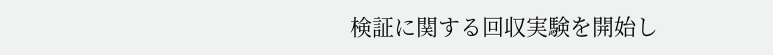検証に関する回収実験を開始し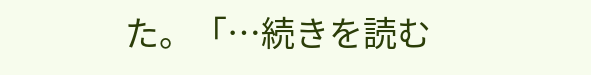た。「…続きを読む